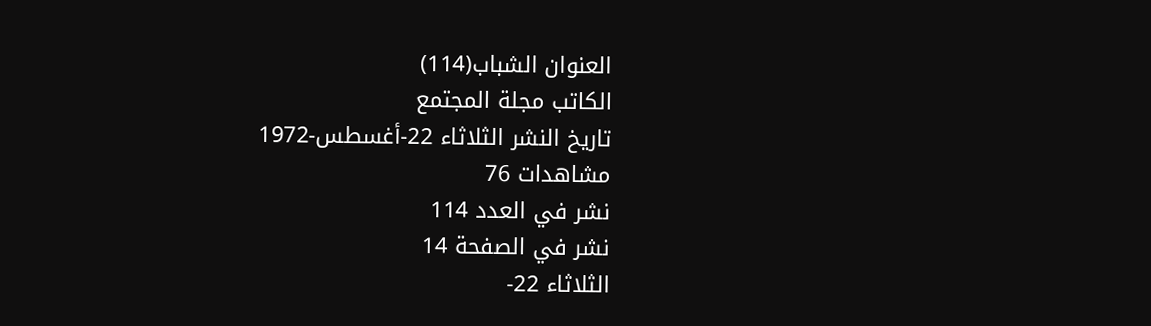العنوان الشباب(114)
الكاتب مجلة المجتمع
تاريخ النشر الثلاثاء 22-أغسطس-1972
مشاهدات 76
نشر في العدد 114
نشر في الصفحة 14
الثلاثاء 22-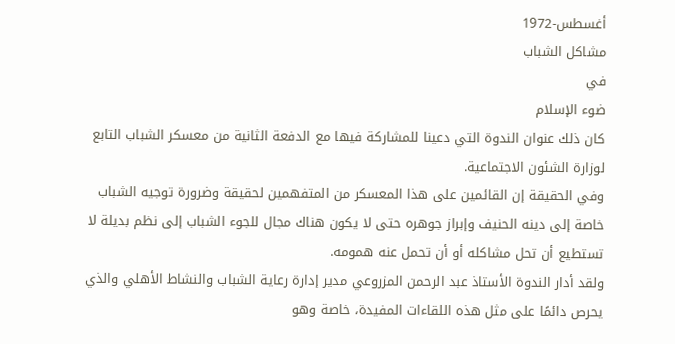أغسطس-1972
مشاكل الشباب
في
ضوء الإسلام
كان ذلك عنوان الندوة التي دعينا للمشاركة فيها مع الدفعة الثانية من معسكر الشباب التابع لوزارة الشئون الاجتماعية.
وفي الحقيقة إن القائمين على هذا المعسكر من المتفهمين لحقيقة وضرورة توجيه الشباب خاصة إلى دينه الحنيف وإبراز جوهره حتى لا يكون هناك مجال للجوء الشباب إلى نظم بديلة لا تستطيع أن تحل مشاكله أو أن تحمل عنه همومه.
ولقد أدار الندوة الأستاذ عبد الرحمن المزروعي مدير إدارة رعاية الشباب والنشاط الأهلي والذي يحرص دائمًا على مثل هذه اللقاءات المفيدة، خاصة وهو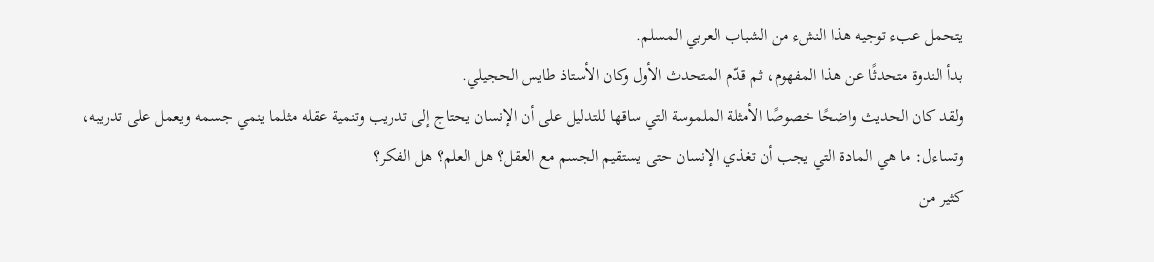يتحمل عبء توجيه هذا النشء من الشباب العربي المسلم.
بدأ الندوة متحدثًا عن هذا المفهوم، ثم قدّم المتحدث الأول وكان الأستاذ طايس الحجيلي.
ولقد كان الحديث واضحًا خصوصًا الأمثلة الملموسة التي ساقها للتدليل على أن الإنسان يحتاج إلى تدريب وتنمية عقله مثلما ينمي جسمه ويعمل على تدريبه، وتساءل: ما هي المادة التي يجب أن تغذي الإنسان حتى يستقيم الجسم مع العقل؟ هل العلم؟ هل الفكر؟
كثير من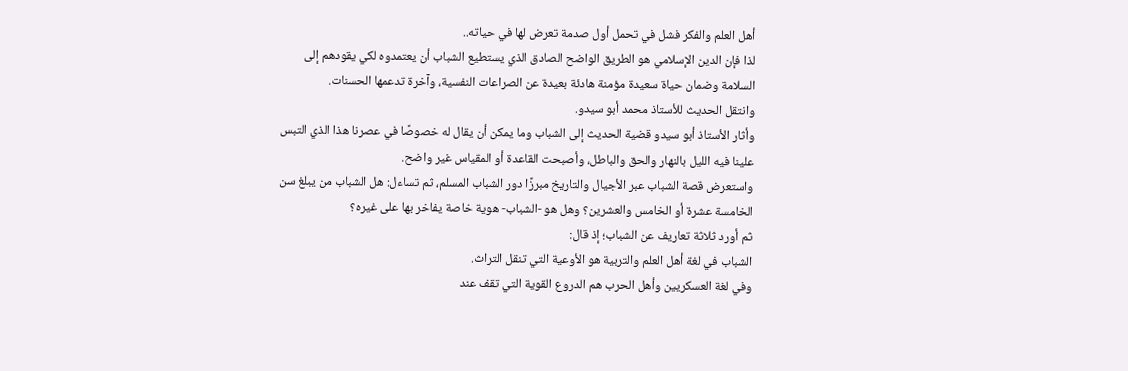أهل العلم والفكر فشل في تحمل أول صدمة تعرض لها في حياته..
لذا فإن الدين الإسلامي هو الطريق الواضح الصادق الذي يستطيع الشباب أن يعتمدوه لكي يقودهم إلى السلامة وضمان حياة سعيدة مؤمنة هادئة بعيدة عن الصراعات النفسية، وآخرة تدعمها الحسنات.
وانتقل الحديث للأستاذ محمد أبو سيدو.
وأثار الأستاذ أبو سيدو قضية الحديث إلى الشباب وما يمكن أن يقال له خصوصًا في عصرنا هذا الذي التبس علينا فيه الليل بالنهار والحق والباطل، وأصبحت القاعدة أو المقياس غير واضح.
واستعرض قصة الشباب عبر الأجيال والتاريخ مبرزًا دور الشباب المسلم، ثم تساءل: هل الشباب من يبلغ سن الخامسة عشرة أو الخامس والعشرين؟ وهل هو -الشباب- هوية خاصة يفاخر بها على غيره؟
ثم أورد ثلاثة تعاريف عن الشباب؛ إذ قال:
الشباب في لغة أهل العلم والتربية هو الأوعية التي تنقل التراث.
وفي لغة العسكريين وأهل الحرب هم الدروع القوية التي تقف عند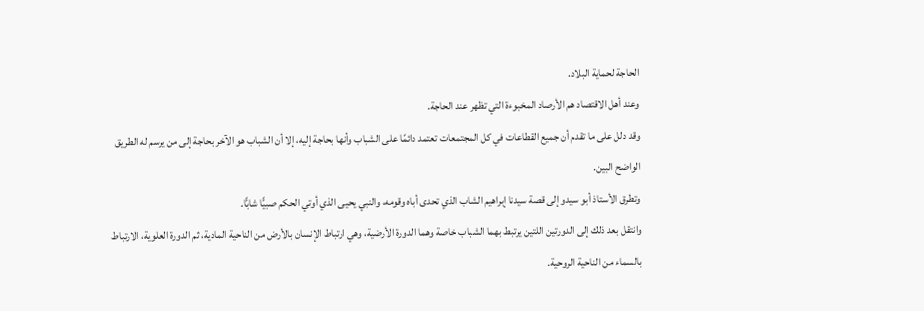الحاجة لحماية البلاد.
وعند أهل الاقتصاد هم الأرصاد المخبوءة التي تظهر عند الحاجة.
وقد دلل على ما تقدم أن جميع القطاعات في كل المجتمعات تعتمد دائمًا على الشباب وأنها بحاجة إليه، إلا أن الشباب هو الآخر بحاجة إلى من يرسم له الطريق الواضح البين.
وتطرق الأستاذ أبو سيدو إلى قصة سيدنا إبراهيم الشاب الذي تحدى أباه وقومه، والنبي يحيى الذي أوتي الحكم صبيًّا شابًّا.
وانتقل بعد ذلك إلى الدورتين اللتين يرتبط بهما الشباب خاصة وهما الدورة الأرضية، وهي ارتباط الإنسان بالأرض من الناحية المادية، ثم الدورة العلوية، الارتباط بالسماء من الناحية الروحية.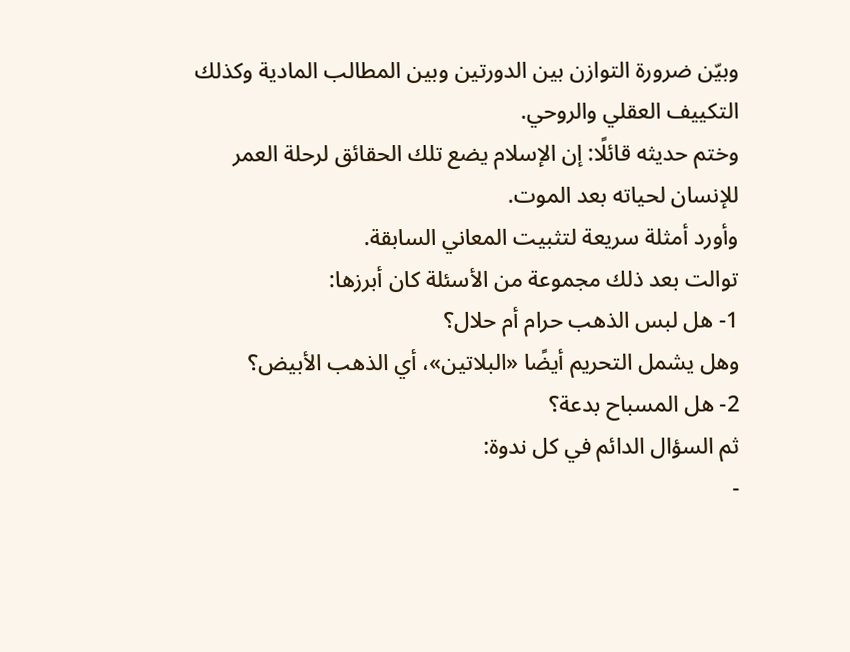وبيّن ضرورة التوازن بين الدورتين وبين المطالب المادية وكذلك التكييف العقلي والروحي.
وختم حديثه قائلًا: إن الإسلام يضع تلك الحقائق لرحلة العمر للإنسان لحياته بعد الموت.
وأورد أمثلة سريعة لتثبيت المعاني السابقة.
توالت بعد ذلك مجموعة من الأسئلة كان أبرزها:
1- هل لبس الذهب حرام أم حلال؟
وهل يشمل التحريم أيضًا «البلاتين»، أي الذهب الأبيض؟
2- هل المسباح بدعة؟
ثم السؤال الدائم في كل ندوة:
-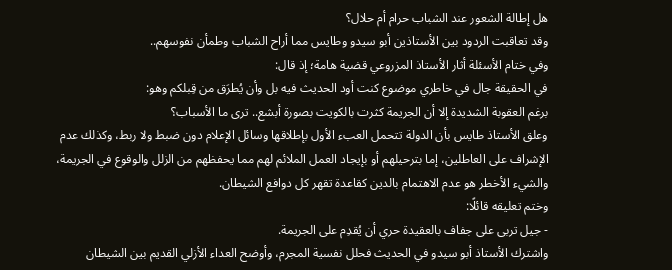هل إطالة الشعور عند الشباب حرام أم حلال؟
وقد تعاقبت الردود بين الأستاذين أبو سيدو وطايس مما أراح الشباب وطمأن نفوسهم..
وفي ختام الأسئلة أثار الأستاذ المزروعي قضية هامة؛ إذ قال:
في الحقيقة جال في خاطري موضوع كنت أود الحديث فيه بل وأن يُطرَق من قِبلكم وهو:
برغم العقوبة الشديدة إلا أن الجريمة كثرت بالكويت بصورة أبشع.. ترى ما الأسباب؟
وعلق الأستاذ طايس بأن الدولة تتحمل العبء الأول بإطلاقها وسائل الإعلام دون ضبط ولا ربط، وكذلك عدم الإشراف على العاطلين، إما بترحيلهم أو بإيجاد العمل الملائم لهم مما يحفظهم من الزلل والوقوع في الجريمة، والشيء الأخطر هو عدم الاهتمام بالدين كقاعدة تقهر كل دوافع الشيطان.
وختم تعليقه قائلًا:
- جيل تربى على جفاف بالعقيدة حري أن يُقدِم على الجريمة.
واشترك الأستاذ أبو سيدو في الحديث فحلل نفسية المجرم، وأوضح العداء الأزلي القديم بين الشيطان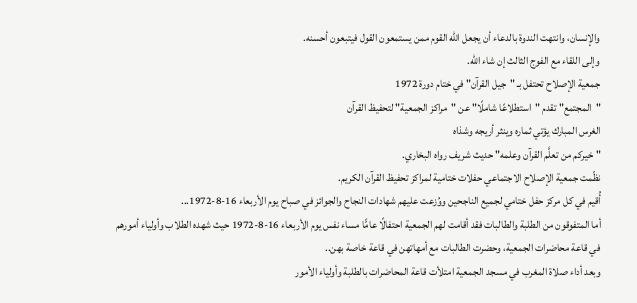والإنسان، وانتهت الندوة بالدعاء أن يجعل الله القوم ممن يستمعون القول فيتبعون أحسنه.
وإلى اللقاء مع الفوج الثالث إن شاء الله.
جمعية الإصلاح تحتفل بـ "جيل القرآن" في ختام دورة 1972
"المجتمع" تقدم "استطلاعًا شاملًا" عن "مراكز الجمعية" لتحفيظ القرآن
الغرس المبارك يؤتي ثماره وينثر أريجه وشذاه
"خيركم من تعلَّم القرآن وعلمه" حديث شريف رواه البخاري.
نظّمت جمعية الإصلاح الاجتماعي حفلات ختامية لمراكز تحفيظ القرآن الكريم.
أُقيم في كل مركز حفل ختامي لجميع الناجحين ووُزعت عليهم شهادات النجاح والجوائز في صباح يوم الأربعاء 16-8-1972...
أما المتفوقون من الطلبة والطالبات فقد أقامت لهم الجمعية احتفالًا عامًّا مساء نفس يوم الأربعاء 16-8-1972 حيث شهده الطلاب وأولياء أمورهم في قاعة محاضرات الجمعية، وحضرت الطالبات مع أمهاتهن في قاعة خاصة بهن..
وبعد أداء صلاة المغرب في مسجد الجمعية امتلأت قاعة المحاضرات بالطلبة وأولياء الأمور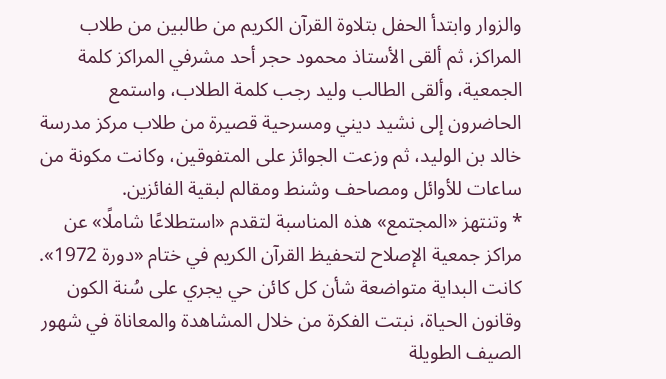والزوار وابتدأ الحفل بتلاوة القرآن الكريم من طالبين من طلاب المراكز، ثم ألقى الأستاذ محمود حجر أحد مشرفي المراكز كلمة الجمعية، وألقى الطالب وليد رجب كلمة الطلاب، واستمع الحاضرون إلى نشيد ديني ومسرحية قصيرة من طلاب مركز مدرسة خالد بن الوليد، ثم وزعت الجوائز على المتفوقين، وكانت مكونة من ساعات للأوائل ومصاحف وشنط ومقالم لبقية الفائزين.
* وتنتهز «المجتمع» هذه المناسبة لتقدم «استطلاعًا شاملًا» عن مراكز جمعية الإصلاح لتحفيظ القرآن الكريم في ختام «دورة 1972».
كانت البداية متواضعة شأن كل كائن حي يجري على سُنة الكون وقانون الحياة، نبتت الفكرة من خلال المشاهدة والمعاناة في شهور الصيف الطويلة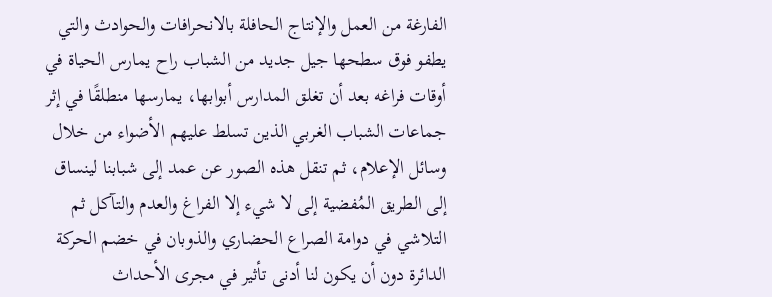الفارغة من العمل والإنتاج الحافلة بالانحرافات والحوادث والتي يطفو فوق سطحها جيل جديد من الشباب راح يمارس الحياة في أوقات فراغه بعد أن تغلق المدارس أبوابها، يمارسها منطلقًا في إثر جماعات الشباب الغربي الذين تسلط عليهم الأضواء من خلال وسائل الإعلام، ثم تنقل هذه الصور عن عمد إلى شبابنا لينساق إلى الطريق المُفضية إلى لا شيء إلا الفراغ والعدم والتآكل ثم التلاشي في دوامة الصراع الحضاري والذوبان في خضم الحركة الدائرة دون أن يكون لنا أدنى تأثير في مجرى الأحداث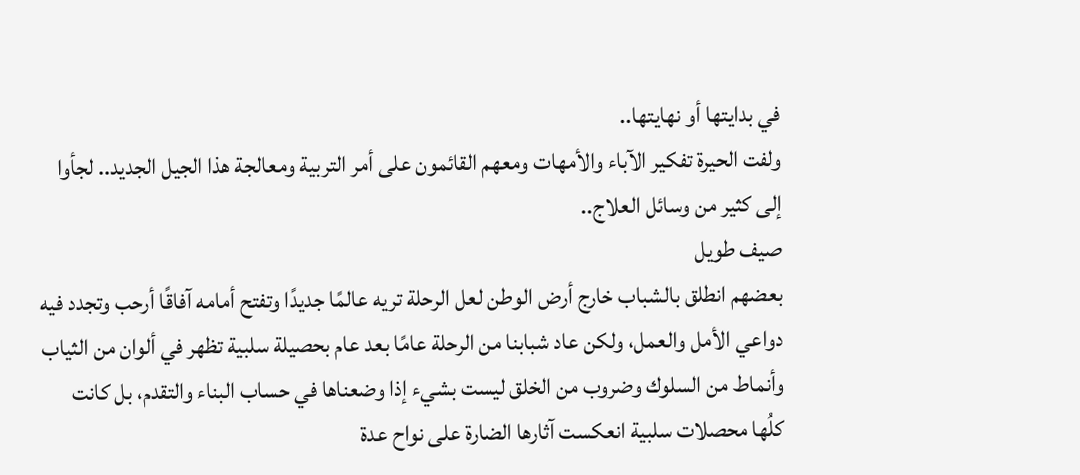في بدايتها أو نهايتها..
ولفت الحيرة تفكير الآباء والأمهات ومعهم القائمون على أمر التربية ومعالجة هذا الجيل الجديد.. لجأوا إلى كثير من وسائل العلاج..
صيف طويل
بعضهم انطلق بالشباب خارج أرض الوطن لعل الرحلة تريه عالمًا جديدًا وتفتح أمامه آفاقًا أرحب وتجدد فيه دواعي الأمل والعمل، ولكن عاد شبابنا من الرحلة عامًا بعد عام بحصيلة سلبية تظهر في ألوان من الثياب وأنماط من السلوك وضروب من الخلق ليست بشيء إذا وضعناها في حساب البناء والتقدم، بل كانت كلُها محصلات سلبية انعكست آثارها الضارة على نواح عدة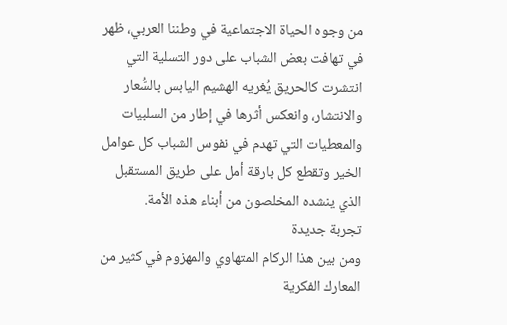من وجوه الحياة الاجتماعية في وطننا العربي، ظهر في تهافت بعض الشباب على دور التسلية التي انتشرت كالحريق يُغريه الهشيم اليابس بالسُّعار والانتشار، وانعكس أثرها في إطار من السلبيات والمعطيات التي تهدم في نفوس الشباب كل عوامل الخير وتقطع كل بارقة أمل على طريق المستقبل الذي ينشده المخلصون من أبناء هذه الأمة.
تجربة جديدة
ومن بين هذا الركام المتهاوي والمهزوم في كثير من المعارك الفكرية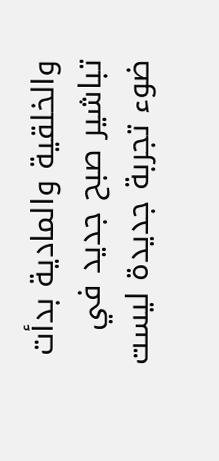والخلقية والمادية بدأت تباشير صبح جديد في ضوء تجربة جديدة ليست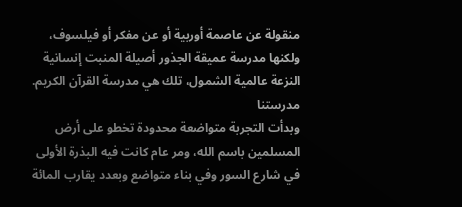منقولة عن عاصمة أوربية أو عن مفكر أو فيلسوف، ولكنها مدرسة عميقة الجذور أصيلة المنبت إنسانية النزعة عالمية الشمول، تلك هي مدرسة القرآن الكريم.
مدرستنا
وبدأت التجربة متواضعة محدودة تخطو على أرض المسلمين باسم الله، ومر عام كانت فيه البذرة الأولى في شارع السور وفي بناء متواضع وبعدد يقارب المائة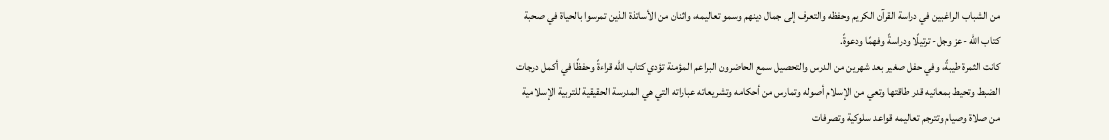من الشباب الراغبين في دراسة القرآن الكريم وحفظه والتعرف إلى جمال دينهم وسمو تعاليمه، واثنان من الأساتذة الذين تمرسوا بالحياة في صحبة كتاب الله -عز وجل- ترتيلًا ودراسةً وفهمًا ودعوةً.
كانت الثمرة طيبةً، وفي حفل صغير بعد شهرين من الدرس والتحصيل سمع الحاضرون البراعم المؤمنة تؤدي كتاب الله قراءةً وحفظًا في أكمل درجات الضبط وتحيط بمعانيه قدر طاقتها وتعي من الإسلام أصوله وتمارس من أحكامه وتشريعاته عباراته التي هي المدرسة الحقيقية للتربية الإسلامية من صلاة وصيام وتترجم تعاليمه قواعد سلوكية وتصرفات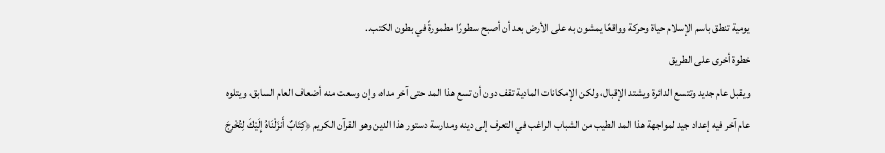يومية تنطق باسم الإسلام حياة وحركة وواقعًا يمشون به على الأرض بعد أن أصبح سطورًا مطمورةً في بطون الكتب..
خطوة أخرى على الطريق
ويقبل عام جديد وتتسع الدائرة ويشتد الإقبال، ولكن الإمكانات المادية تقف دون أن تسع هذا المد حتى آخر مداه، وإن وسعت منه أضعاف العام السابق، ويتلوه عام آخر فيه إعداد جيد لمواجهة هذا المد الطيب من الشباب الراغب في التعرف إلى دينه ومدارسة دستور هذا الدين وهو القرآن الكريم ﴿كِتَابٌ أَنزَلْنَاهُ إِلَيْكَ لِتُخْرِجَ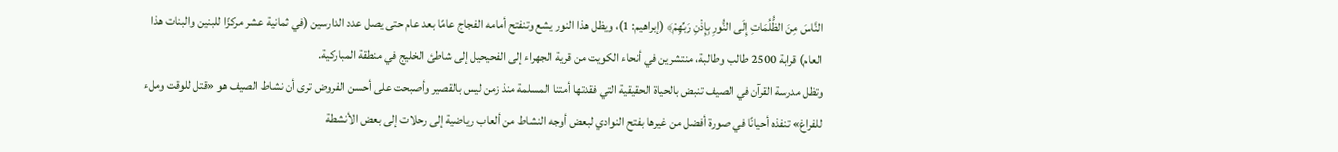النَّاسَ مِنَ الظُّلُمَاتِ إِلَى النُّورِ بِإِذْنِ رَبِّهِمْ﴾ (إبراهيم: 1)، ويظل هذا النور يشع وتنفتح أمامه الفجاج عامًا بعد عام حتى يصل عدد الدارسين (في ثمانية عشر مركزًا للبنين والبنات هذا العام) قرابة 2500 طالب وطالبة، منتشرين في أنحاء الكويت من قرية الجهراء إلى الفحيحيل إلى شاطئ الخليج في منطقة المباركية.
وتظل مدرسة القرآن في الصيف تنبض بالحياة الحقيقية التي فقدتها أمتنا المسلمة منذ زمن ليس بالقصير وأصبحت على أحسن الفروض ترى أن نشاط الصيف هو «قتل للوقت وملء للفراغ» تنفذه أحيانًا في صورة أفضل من غيرها بفتح النوادي لبعض أوجه النشاط من ألعاب رياضية إلى رحلات إلى بعض الأنشطة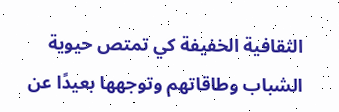الثقافية الخفيفة كي تمتص حيوية الشباب وطاقاتهم وتوجهها بعيدًا عن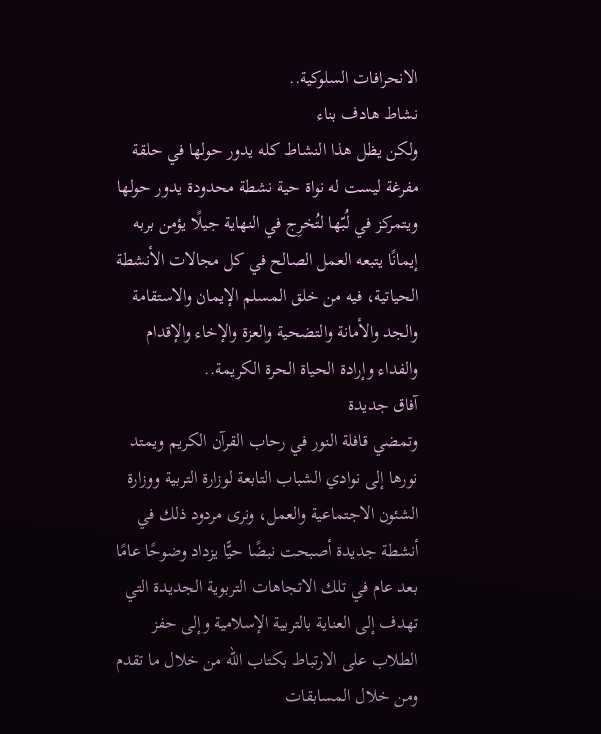الانحرافات السلوكية..
نشاط هادف بناء
ولكن يظل هذا النشاط كله يدور حولها في حلقة مفرغة ليست له نواة حية نشطة محدودة يدور حولها ويتمركز في لُبّها لتُخرِج في النهاية جيلًا يؤمن بربه إيمانًا يتبعه العمل الصالح في كل مجالات الأنشطة الحياتية، فيه من خلق المسلم الإيمان والاستقامة والجد والأمانة والتضحية والعزة والإخاء والإقدام والفداء وإرادة الحياة الحرة الكريمة..
آفاق جديدة
وتمضي قافلة النور في رحاب القرآن الكريم ويمتد نورها إلى نوادي الشباب التابعة لوزارة التربية ووزارة الشئون الاجتماعية والعمل، ونرى مردود ذلك في أنشطة جديدة أصبحت نبضًا حيًّا يزداد وضوحًا عامًا بعد عام في تلك الاتجاهات التربوية الجديدة التي تهدف إلى العناية بالتربية الإسلامية وإلى حفز الطلاب على الارتباط بكتاب الله من خلال ما تقدم ومن خلال المسابقات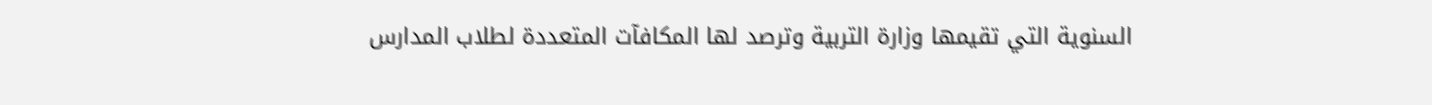السنوية التي تقيمها وزارة التربية وترصد لها المكافآت المتعددة لطلاب المدارس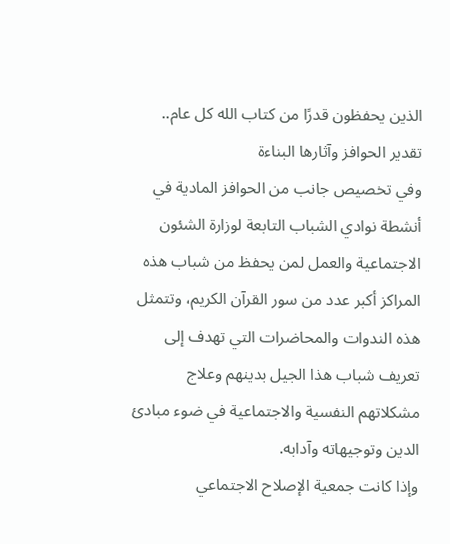الذين يحفظون قدرًا من كتاب الله كل عام..
تقدير الحوافز وآثارها البناءة
وفي تخصيص جانب من الحوافز المادية في أنشطة نوادي الشباب التابعة لوزارة الشئون الاجتماعية والعمل لمن يحفظ من شباب هذه المراكز أكبر عدد من سور القرآن الكريم، وتتمثل هذه الندوات والمحاضرات التي تهدف إلى تعريف شباب هذا الجيل بدينهم وعلاج مشكلاتهم النفسية والاجتماعية في ضوء مبادئ الدين وتوجيهاته وآدابه.
وإذا كانت جمعية الإصلاح الاجتماعي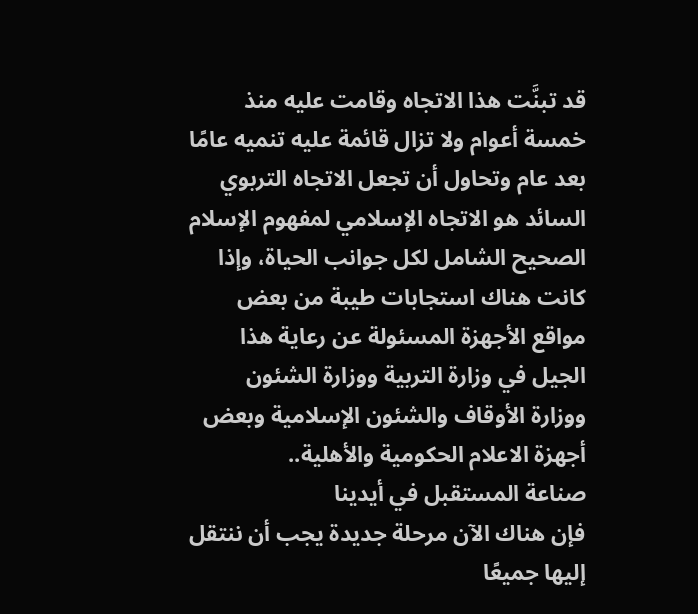قد تبنَّت هذا الاتجاه وقامت عليه منذ خمسة أعوام ولا تزال قائمة عليه تنميه عامًا بعد عام وتحاول أن تجعل الاتجاه التربوي السائد هو الاتجاه الإسلامي لمفهوم الإسلام الصحيح الشامل لكل جوانب الحياة، وإذا كانت هناك استجابات طيبة من بعض مواقع الأجهزة المسئولة عن رعاية هذا الجيل في وزارة التربية ووزارة الشئون ووزارة الأوقاف والشئون الإسلامية وبعض أجهزة الاعلام الحكومية والأهلية..
صناعة المستقبل في أيدينا
فإن هناك الآن مرحلة جديدة يجب أن ننتقل إليها جميعًا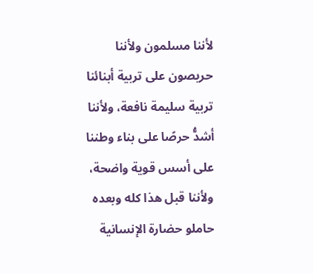لأننا مسلمون ولأننا حريصون على تربية أبنائنا تربية سليمة نافعة، ولأننا أشدُّ حرصًا على بناء وطننا على أسس قوية واضحة، ولأننا قبل هذا كله وبعده حاملو حضارة الإنسانية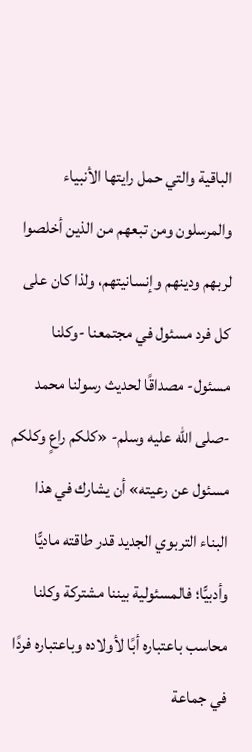الباقية والتي حمل رايتها الأنبياء والمرسلون ومن تبعهم من الذين أخلصوا لربهم ودينهم وإنسانيتهم، ولذا كان على كل فرد مسئول في مجتمعنا -وكلنا مسئول- مصداقًا لحديث رسولنا محمد -صلى الله عليه وسلم- «كلكم راعٍ وكلكم مسئول عن رعيته» أن يشارك في هذا البناء التربوي الجديد قدر طاقته ماديًّا وأدبيًّا؛ فالمسئولية بيننا مشتركة وكلنا محاسب باعتباره أبًا لأولاده وباعتباره فردًا في جماعة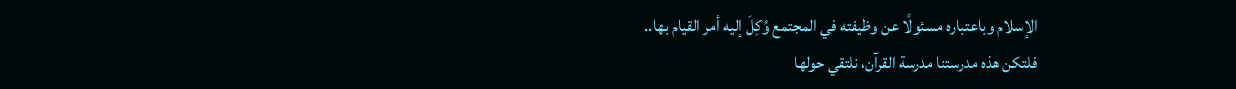الإسلام وباعتباره مسئولًا عن وظيفته في المجتمع وُكِلَ إليه أمر القيام بها..
فلتكن هذه مدرستنا مدرسة القرآن، نلتقي حولها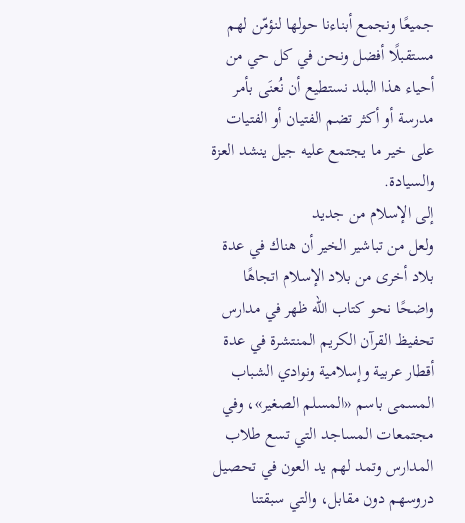جميعًا ونجمع أبناءنا حولها لنؤمّن لهم مستقبلًا أفضل ونحن في كل حي من أحياء هذا البلد نستطيع أن نُعنَى بأمر مدرسة أو أكثر تضم الفتيان أو الفتيات على خير ما يجتمع عليه جيل ينشد العزة والسيادة.
إلى الإسلام من جديد
ولعل من تباشير الخير أن هناك في عدة بلاد أخرى من بلاد الإسلام اتجاهًا واضحًا نحو كتاب الله ظهر في مدارس تحفيظ القرآن الكريم المنتشرة في عدة أقطار عربية وإسلامية ونوادي الشباب المسمى باسم «المسلم الصغير»، وفي مجتمعات المساجد التي تسع طلاب المدارس وتمد لهم يد العون في تحصيل دروسهم دون مقابل، والتي سبقتنا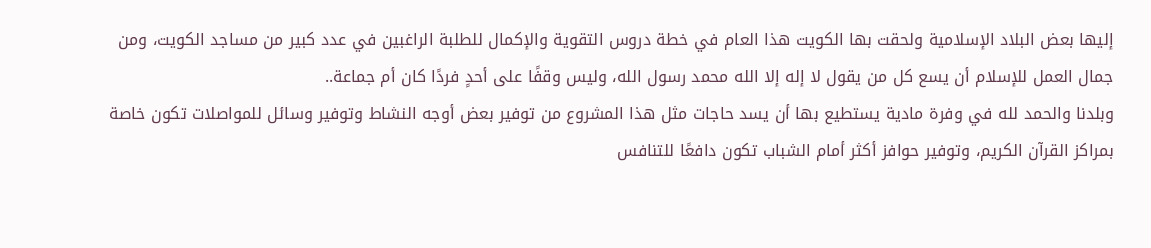إليها بعض البلاد الإسلامية ولحقت بها الكويت هذا العام في خطة دروس التقوية والإكمال للطلبة الراغبين في عدد كبير من مساجد الكويت، ومن جمال العمل للإسلام أن يسع كل من يقول لا إله إلا الله محمد رسول الله، وليس وقفًا على أحدٍ فردًا كان أم جماعة..
وبلدنا والحمد لله في وفرة مادية يستطيع بها أن يسد حاجات مثل هذا المشروع من توفير بعض أوجه النشاط وتوفير وسائل للمواصلات تكون خاصة بمراكز القرآن الكريم، وتوفير حوافز أكثر أمام الشباب تكون دافعًا للتنافس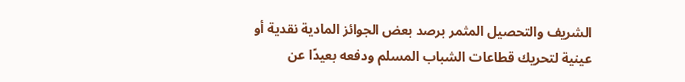الشريف والتحصيل المثمر برصد بعض الجوائز المادية نقدية أو عينية لتحريك قطاعات الشباب المسلم ودفعه بعيدًا عن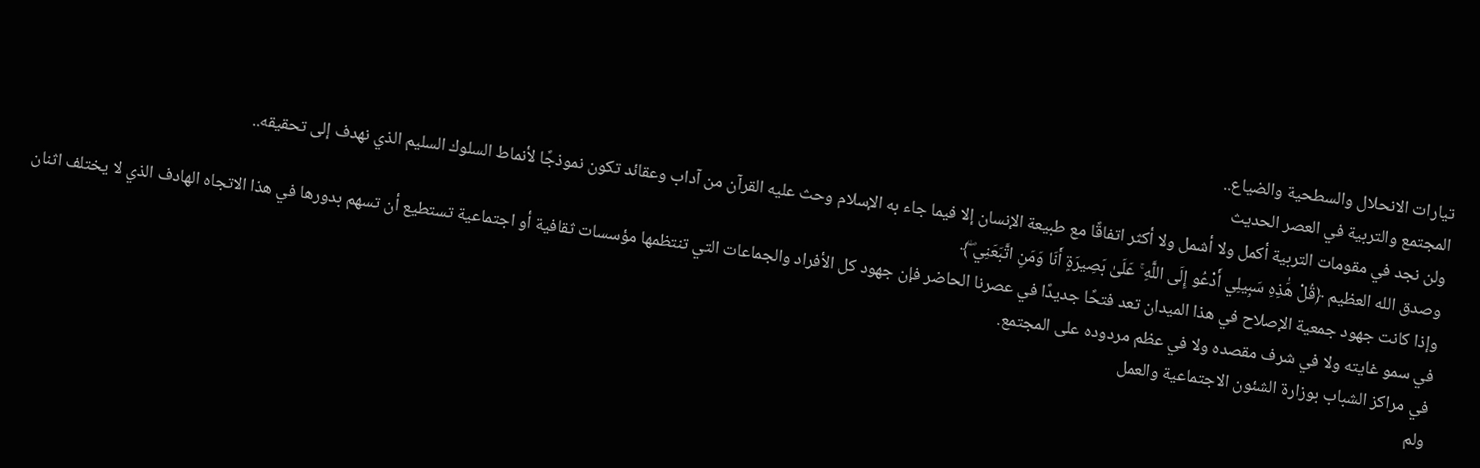تيارات الانحلال والسطحية والضياع..
المجتمع والتربية في العصر الحديث
ولن نجد في مقومات التربية أكمل ولا أشمل ولا أكثر اتفاقًا مع طبيعة الإنسان إلا فيما جاء به الإسلام وحث عليه القرآن من آداب وعقائد تكون نموذجًا لأنماط السلوك السليم الذي نهدف إلى تحقيقه..
وصدق الله العظيم ﴿قُلْ هَٰذِهِ سَبِيلِي أَدْعُو إِلَى اللَّهِ ۚ عَلَىٰ بَصِيرَةٍ أَنَا وَمَنِ اتَّبَعَنِي ۖ﴾
وإذا كانت جهود جمعية الإصلاح في هذا الميدان تعد فتحًا جديدًا في عصرنا الحاضر فإن جهود كل الأفراد والجماعات التي تنتظمها مؤسسات ثقافية أو اجتماعية تستطيع أن تسهم بدورها في هذا الاتجاه الهادف الذي لا يختلف اثنان في سمو غايته ولا في شرف مقصده ولا في عظم مردوده على المجتمع.
في مراكز الشباب بوزارة الشئون الاجتماعية والعمل
ولم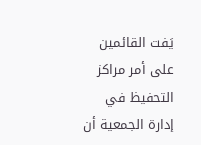يَفت القائمين على أمر مراكز التحفيظ في إدارة الجمعية أن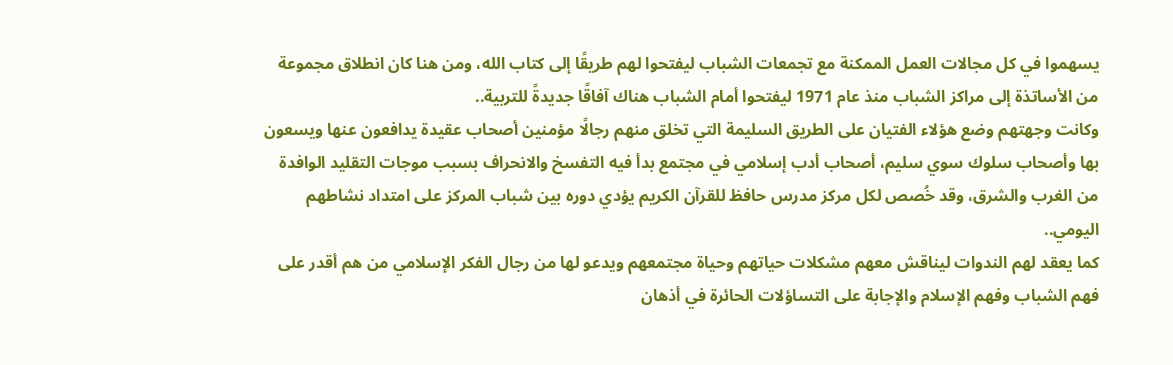يسهموا في كل مجالات العمل الممكنة مع تجمعات الشباب ليفتحوا لهم طريقًا إلى كتاب الله، ومن هنا كان انطلاق مجموعة من الأساتذة إلى مراكز الشباب منذ عام 1971 ليفتحوا أمام الشباب هناك آفاقًا جديدةً للتربية..
وكانت وجهتهم وضع هؤلاء الفتيان على الطريق السليمة التي تخلق منهم رجالًا مؤمنين أصحاب عقيدة يدافعون عنها ويسعون بها وأصحاب سلوك سوي سليم، أصحاب أدب إسلامي في مجتمع بدأ فيه التفسخ والانحراف بسبب موجات التقليد الوافدة من الغرب والشرق، وقد خُصص لكل مركز مدرس حافظ للقرآن الكريم يؤدي دوره بين شباب المركز على امتداد نشاطهم اليومي..
كما يعقد لهم الندوات ليناقش معهم مشكلات حياتهم وحياة مجتمعهم ويدعو لها من رجال الفكر الإسلامي من هم أقدر على فهم الشباب وفهم الإسلام والإجابة على التساؤلات الحائرة في أذهان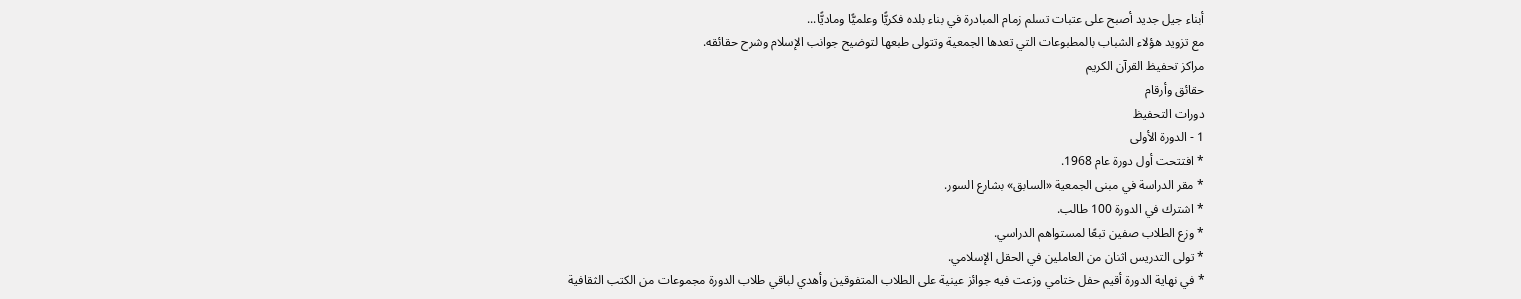أبناء جيل جديد أصبح على عتبات تسلم زمام المبادرة في بناء بلده فكريًّا وعلميًّا وماديًّا...
مع تزويد هؤلاء الشباب بالمطبوعات التي تعدها الجمعية وتتولى طبعها لتوضيح جوانب الإسلام وشرح حقائقه.
مراكز تحفيظ القرآن الكريم
حقائق وأرقام
دورات التحفيظ
1 - الدورة الأولى
* افتتحت أول دورة عام 1968.
* مقر الدراسة في مبنى الجمعية «السابق» بشارع السور.
* اشترك في الدورة 100 طالب.
* وزع الطلاب صفين تبعًا لمستواهم الدراسي.
* تولى التدريس اثنان من العاملين في الحقل الإسلامي.
* في نهاية الدورة أقيم حفل ختامي وزعت فيه جوائز عينية على الطلاب المتفوقين وأهدي لباقي طلاب الدورة مجموعات من الكتب الثقافية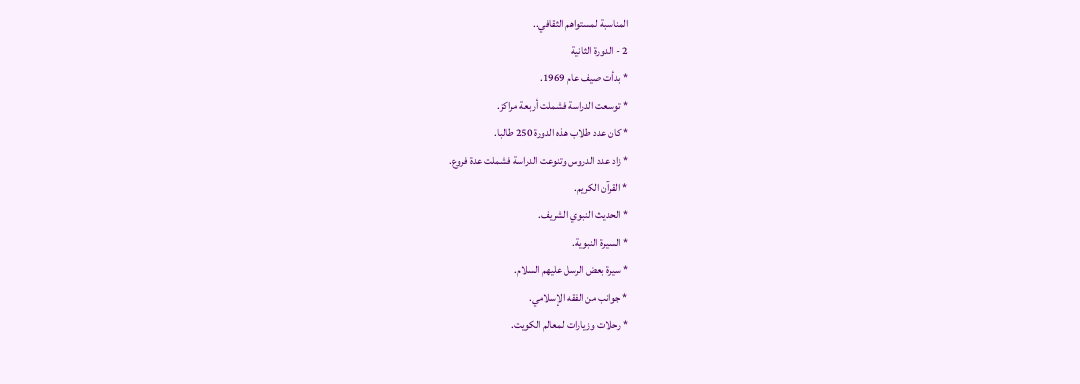المناسبة لمستواهم الثقافي..
2 - الدورة الثانية
* بدأت صيف عام 1969.
* توسعت الدراسة فشملت أربعة مراكز.
* كان عدد طلاب هذه الدورة 250 طالبا.
* زاد عدد الدروس وتنوعت الدراسة فشملت عدة فروع.
* القرآن الكريم.
* الحديث النبوي الشريف.
* السيرة النبوية.
* سيرة بعض الرسل عليهم السلام.
* جوانب من الفقه الإسلامي.
* رحلات وزيارات لمعالم الكويت.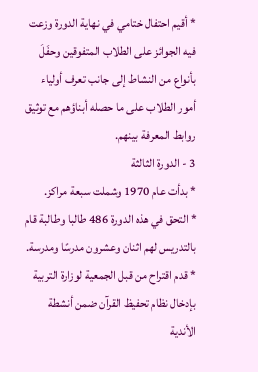* أقيم احتفال ختامي في نهاية الدورة وزعت فيه الجوائز على الطلاب المتفوقين وحفَلَ بأنواع من النشاط إلى جانب تعرف أولياء أمور الطلاب على ما حصله أبناؤهم مع توثيق روابط المعرفة بينهم.
3 - الدورة الثالثة
* بدأت عام 1970 وشملت سبعة مراكز.
* التحق في هذه الدورة 486 طالبا وطالبة قام بالتدريس لهم اثنان وعشرون مدرسًا ومدرسة.
* قدم اقتراح من قبل الجمعية لوزارة التربية بإدخال نظام تحفيظ القرآن ضمن أنشطة الأندية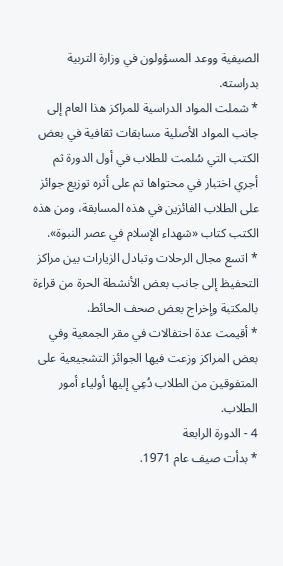الصيفية ووعد المسؤولون في وزارة التربية بدراسته.
* شملت المواد الدراسية للمراكز هذا العام إلى جانب المواد الأصلية مسابقات ثقافية في بعض الكتب التي سُلمت للطلاب في أول الدورة ثم أجري اختبار في محتواها تم على أثره توزيع جوائز على الطلاب الفائزين في هذه المسابقة، ومن هذه الكتب كتاب «شهداء الإسلام في عصر النبوة».
* اتسع مجال الرحلات وتبادل الزيارات بين مراكز التحفيظ إلى جانب بعض الأنشطة الحرة من قراءة بالمكتبة وإخراج بعض صحف الحائط.
* أقيمت عدة احتفالات في مقر الجمعية وفي بعض المراكز وزعت فيها الجوائز التشجيعية على المتفوقين من الطلاب دُعِي إليها أولياء أمور الطلاب.
4 - الدورة الرابعة
* بدأت صيف عام 1971.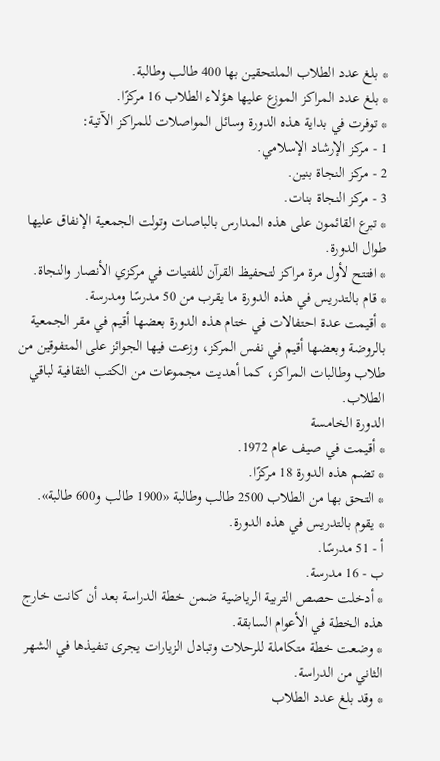* بلغ عدد الطلاب الملتحقين بها 400 طالب وطالبة.
* بلغ عدد المراكز الموزع عليها هؤلاء الطلاب 16 مركزًا.
* توفرت في بداية هذه الدورة وسائل المواصلات للمراكز الآتية:
1 - مركز الإرشاد الإسلامي.
2 - مركز النجاة بنين.
3 - مركز النجاة بنات.
* تبرع القائمون على هذه المدارس بالباصات وتولت الجمعية الإنفاق عليها طوال الدورة.
* افتتح لأول مرة مراكز لتحفيظ القرآن للفتيات في مركزي الأنصار والنجاة.
* قام بالتدريس في هذه الدورة ما يقرب من 50 مدرسًا ومدرسة.
* أقيمت عدة احتفالات في ختام هذه الدورة بعضها أقيم في مقر الجمعية بالروضة وبعضها أقيم في نفس المركز، وزعت فيها الجوائز على المتفوقين من طلاب وطالبات المراكز، كما أهديت مجموعات من الكتب الثقافية لباقي الطلاب.
الدورة الخامسة
* أقيمت في صيف عام 1972.
* تضم هذه الدورة 18 مركزًا.
* التحق بها من الطلاب 2500 طالب وطالبة «1900 طالب و600 طالبة».
* يقوم بالتدريس في هذه الدورة.
أ - 51 مدرسًا.
ب - 16 مدرسة.
* أدخلت حصص التربية الرياضية ضمن خطة الدراسة بعد أن كانت خارج هذه الخطة في الأعوام السابقة.
* وضعت خطة متكاملة للرحلات وتبادل الزيارات يجرى تنفيذها في الشهر الثاني من الدراسة.
* وقد بلغ عدد الطلاب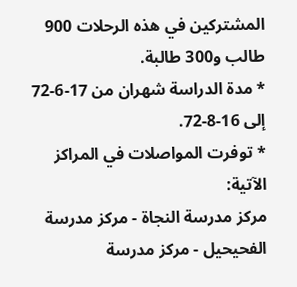المشتركين في هذه الرحلات 900 طالب و300 طالبة.
* مدة الدراسة شهران من 17-6-72 إلى 16-8-72.
* توفرت المواصلات في المراكز الآتية:
مركز مدرسة النجاة - مركز مدرسة الفحيحيل - مركز مدرسة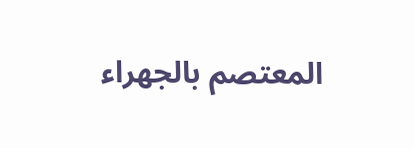المعتصم بالجهراء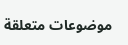موضوعات متعلقة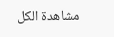مشاهدة الكل